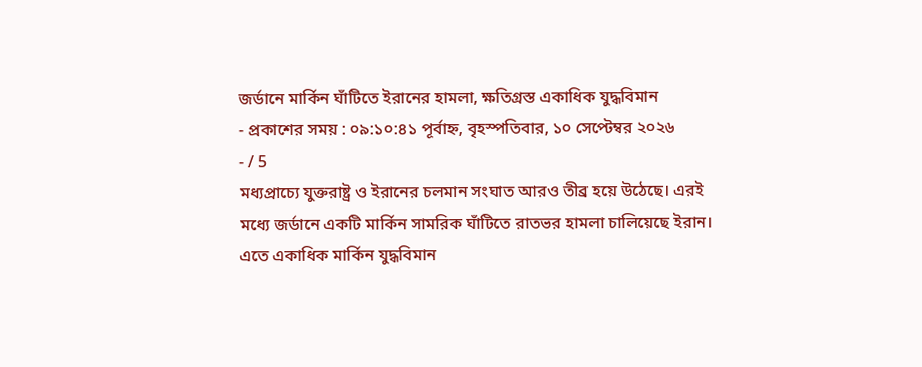জর্ডানে মার্কিন ঘাঁটিতে ইরানের হামলা, ক্ষতিগ্রস্ত একাধিক যুদ্ধবিমান
- প্রকাশের সময় : ০৯:১০:৪১ পূর্বাহ্ন, বৃহস্পতিবার, ১০ সেপ্টেম্বর ২০২৬
- / 5
মধ্যপ্রাচ্যে যুক্তরাষ্ট্র ও ইরানের চলমান সংঘাত আরও তীব্র হয়ে উঠেছে। এরই মধ্যে জর্ডানে একটি মার্কিন সামরিক ঘাঁটিতে রাতভর হামলা চালিয়েছে ইরান। এতে একাধিক মার্কিন যুদ্ধবিমান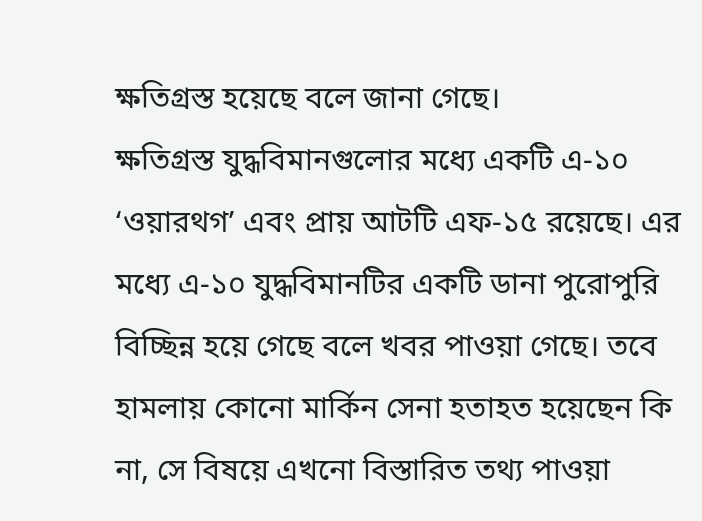ক্ষতিগ্রস্ত হয়েছে বলে জানা গেছে।
ক্ষতিগ্রস্ত যুদ্ধবিমানগুলোর মধ্যে একটি এ-১০ ‘ওয়ারথগ’ এবং প্রায় আটটি এফ-১৫ রয়েছে। এর মধ্যে এ-১০ যুদ্ধবিমানটির একটি ডানা পুরোপুরি বিচ্ছিন্ন হয়ে গেছে বলে খবর পাওয়া গেছে। তবে হামলায় কোনো মার্কিন সেনা হতাহত হয়েছেন কি না, সে বিষয়ে এখনো বিস্তারিত তথ্য পাওয়া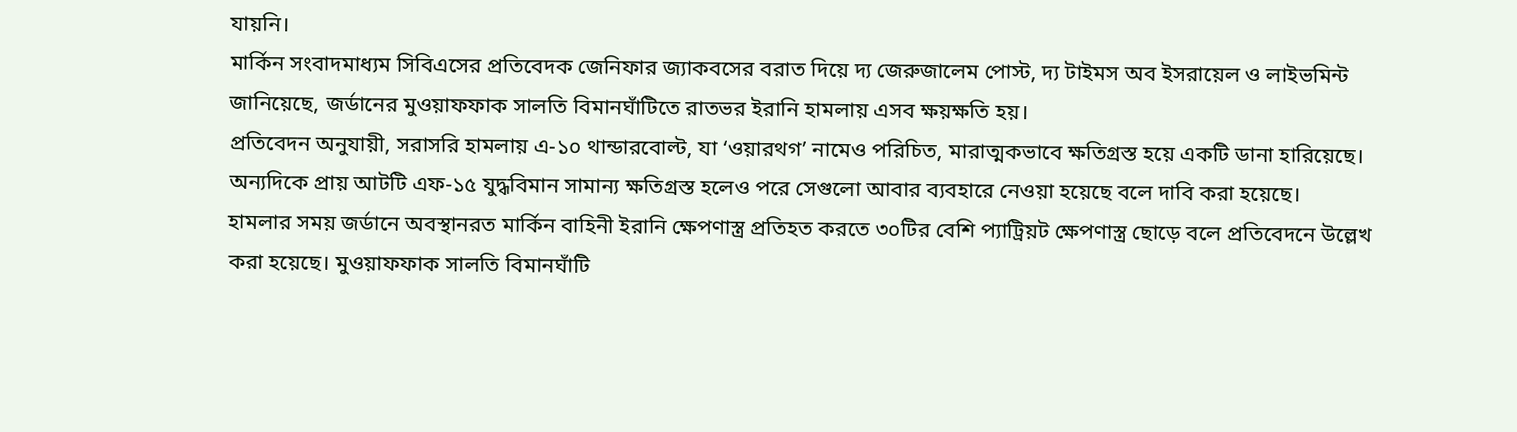যায়নি।
মার্কিন সংবাদমাধ্যম সিবিএসের প্রতিবেদক জেনিফার জ্যাকবসের বরাত দিয়ে দ্য জেরুজালেম পোস্ট, দ্য টাইমস অব ইসরায়েল ও লাইভমিন্ট জানিয়েছে, জর্ডানের মুওয়াফফাক সালতি বিমানঘাঁটিতে রাতভর ইরানি হামলায় এসব ক্ষয়ক্ষতি হয়।
প্রতিবেদন অনুযায়ী, সরাসরি হামলায় এ-১০ থান্ডারবোল্ট, যা ‘ওয়ারথগ’ নামেও পরিচিত, মারাত্মকভাবে ক্ষতিগ্রস্ত হয়ে একটি ডানা হারিয়েছে। অন্যদিকে প্রায় আটটি এফ-১৫ যুদ্ধবিমান সামান্য ক্ষতিগ্রস্ত হলেও পরে সেগুলো আবার ব্যবহারে নেওয়া হয়েছে বলে দাবি করা হয়েছে।
হামলার সময় জর্ডানে অবস্থানরত মার্কিন বাহিনী ইরানি ক্ষেপণাস্ত্র প্রতিহত করতে ৩০টির বেশি প্যাট্রিয়ট ক্ষেপণাস্ত্র ছোড়ে বলে প্রতিবেদনে উল্লেখ করা হয়েছে। মুওয়াফফাক সালতি বিমানঘাঁটি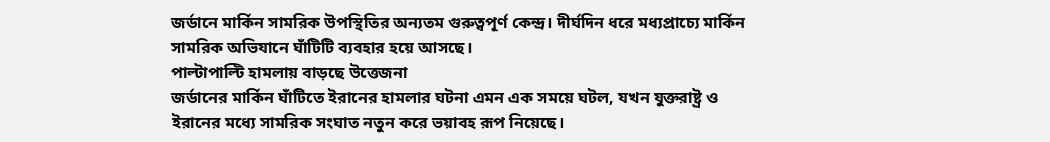জর্ডানে মার্কিন সামরিক উপস্থিতির অন্যতম গুরুত্বপূর্ণ কেন্দ্র। দীর্ঘদিন ধরে মধ্যপ্রাচ্যে মার্কিন সামরিক অভিযানে ঘাঁটিটি ব্যবহার হয়ে আসছে।
পাল্টাপাল্টি হামলায় বাড়ছে উত্তেজনা
জর্ডানের মার্কিন ঘাঁটিতে ইরানের হামলার ঘটনা এমন এক সময়ে ঘটল, যখন যুক্তরাষ্ট্র ও ইরানের মধ্যে সামরিক সংঘাত নতুন করে ভয়াবহ রূপ নিয়েছে।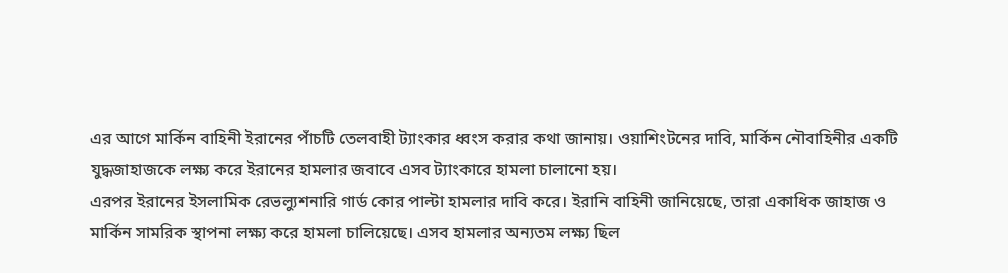এর আগে মার্কিন বাহিনী ইরানের পাঁচটি তেলবাহী ট্যাংকার ধ্বংস করার কথা জানায়। ওয়াশিংটনের দাবি, মার্কিন নৌবাহিনীর একটি যুদ্ধজাহাজকে লক্ষ্য করে ইরানের হামলার জবাবে এসব ট্যাংকারে হামলা চালানো হয়।
এরপর ইরানের ইসলামিক রেভল্যুশনারি গার্ড কোর পাল্টা হামলার দাবি করে। ইরানি বাহিনী জানিয়েছে, তারা একাধিক জাহাজ ও মার্কিন সামরিক স্থাপনা লক্ষ্য করে হামলা চালিয়েছে। এসব হামলার অন্যতম লক্ষ্য ছিল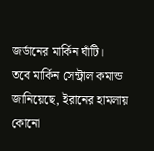জর্ডানের মার্কিন ঘাঁটি।
তবে মার্কিন সেন্ট্রাল কমান্ড জানিয়েছে, ইরানের হামলায় কোনো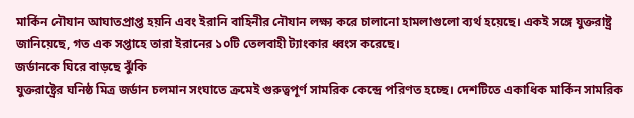মার্কিন নৌযান আঘাতপ্রাপ্ত হয়নি এবং ইরানি বাহিনীর নৌযান লক্ষ্য করে চালানো হামলাগুলো ব্যর্থ হয়েছে। একই সঙ্গে যুক্তরাষ্ট্র জানিয়েছে, গত এক সপ্তাহে তারা ইরানের ১০টি তেলবাহী ট্যাংকার ধ্বংস করেছে।
জর্ডানকে ঘিরে বাড়ছে ঝুঁকি
যুক্তরাষ্ট্রের ঘনিষ্ঠ মিত্র জর্ডান চলমান সংঘাতে ক্রমেই গুরুত্বপূর্ণ সামরিক কেন্দ্রে পরিণত হচ্ছে। দেশটিতে একাধিক মার্কিন সামরিক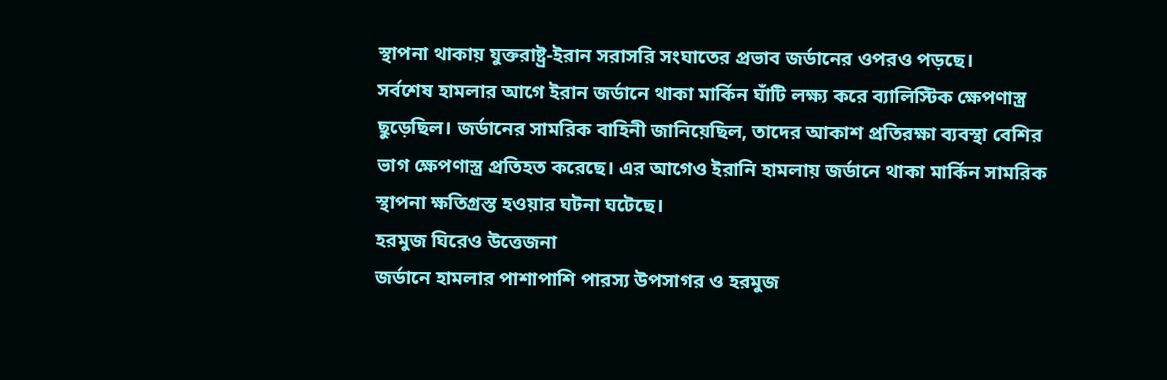স্থাপনা থাকায় যুক্তরাষ্ট্র-ইরান সরাসরি সংঘাতের প্রভাব জর্ডানের ওপরও পড়ছে।
সর্বশেষ হামলার আগে ইরান জর্ডানে থাকা মার্কিন ঘাঁটি লক্ষ্য করে ব্যালিস্টিক ক্ষেপণাস্ত্র ছুড়েছিল। জর্ডানের সামরিক বাহিনী জানিয়েছিল, তাদের আকাশ প্রতিরক্ষা ব্যবস্থা বেশির ভাগ ক্ষেপণাস্ত্র প্রতিহত করেছে। এর আগেও ইরানি হামলায় জর্ডানে থাকা মার্কিন সামরিক স্থাপনা ক্ষতিগ্রস্ত হওয়ার ঘটনা ঘটেছে।
হরমুজ ঘিরেও উত্তেজনা
জর্ডানে হামলার পাশাপাশি পারস্য উপসাগর ও হরমুজ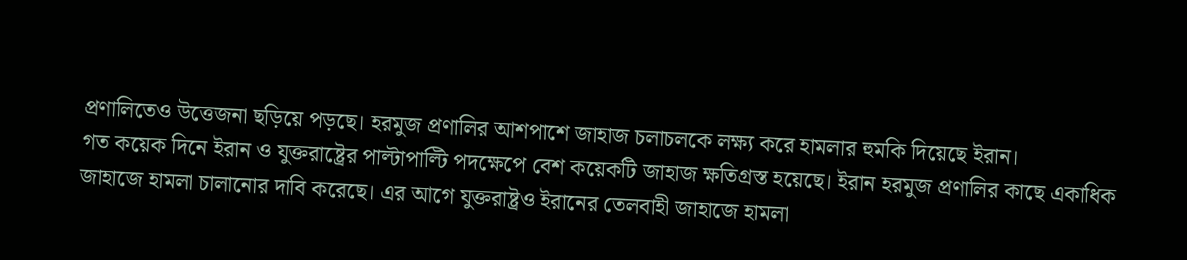প্রণালিতেও উত্তেজনা ছড়িয়ে পড়ছে। হরমুজ প্রণালির আশপাশে জাহাজ চলাচলকে লক্ষ্য করে হামলার হুমকি দিয়েছে ইরান।
গত কয়েক দিনে ইরান ও যুক্তরাষ্ট্রের পাল্টাপাল্টি পদক্ষেপে বেশ কয়েকটি জাহাজ ক্ষতিগ্রস্ত হয়েছে। ইরান হরমুজ প্রণালির কাছে একাধিক জাহাজে হামলা চালানোর দাবি করেছে। এর আগে যুক্তরাষ্ট্রও ইরানের তেলবাহী জাহাজে হামলা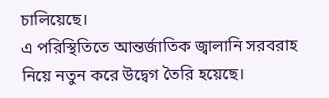চালিয়েছে।
এ পরিস্থিতিতে আন্তর্জাতিক জ্বালানি সরবরাহ নিয়ে নতুন করে উদ্বেগ তৈরি হয়েছে।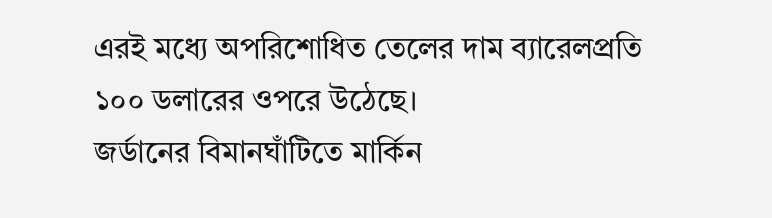এরই মধ্যে অপরিশোধিত তেলের দাম ব্যারেলপ্রতি ১০০ ডলারের ওপরে উঠেছে।
জর্ডানের বিমানঘাঁটিতে মার্কিন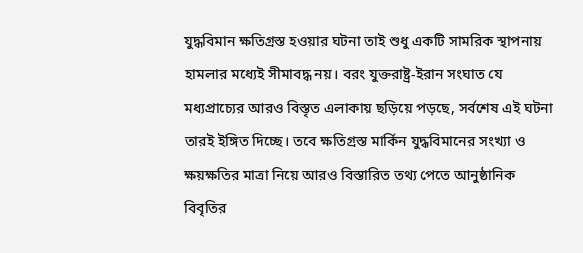যুদ্ধবিমান ক্ষতিগ্রস্ত হওয়ার ঘটনা তাই শুধু একটি সামরিক স্থাপনায় হামলার মধ্যেই সীমাবদ্ধ নয়। বরং যুক্তরাষ্ট্র-ইরান সংঘাত যে মধ্যপ্রাচ্যের আরও বিস্তৃত এলাকায় ছড়িয়ে পড়ছে, সর্বশেষ এই ঘটনা তারই ইঙ্গিত দিচ্ছে। তবে ক্ষতিগ্রস্ত মার্কিন যুদ্ধবিমানের সংখ্যা ও ক্ষয়ক্ষতির মাত্রা নিয়ে আরও বিস্তারিত তথ্য পেতে আনুষ্ঠানিক বিবৃতির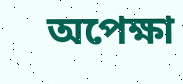অপেক্ষা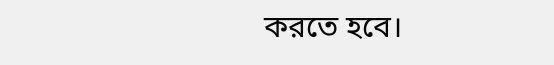করতে হবে।